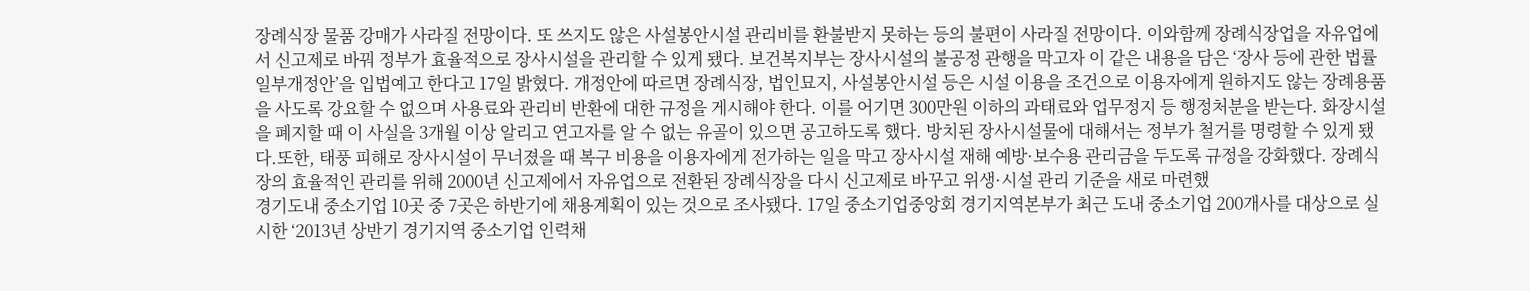장례식장 물품 강매가 사라질 전망이다. 또 쓰지도 않은 사설봉안시설 관리비를 환불받지 못하는 등의 불편이 사라질 전망이다. 이와함께 장례식장업을 자유업에서 신고제로 바꿔 정부가 효율적으로 장사시설을 관리할 수 있게 됐다. 보건복지부는 장사시설의 불공정 관행을 막고자 이 같은 내용을 담은 ‘장사 등에 관한 법률 일부개정안’을 입법예고 한다고 17일 밝혔다. 개정안에 따르면 장례식장, 법인묘지, 사설봉안시설 등은 시설 이용을 조건으로 이용자에게 원하지도 않는 장례용품을 사도록 강요할 수 없으며 사용료와 관리비 반환에 대한 규정을 게시해야 한다. 이를 어기면 300만원 이하의 과태료와 업무정지 등 행정처분을 받는다. 화장시설을 폐지할 때 이 사실을 3개월 이상 알리고 연고자를 알 수 없는 유골이 있으면 공고하도록 했다. 방치된 장사시설물에 대해서는 정부가 철거를 명령할 수 있게 됐다.또한, 태풍 피해로 장사시설이 무너졌을 때 복구 비용을 이용자에게 전가하는 일을 막고 장사시설 재해 예방·보수용 관리금을 두도록 규정을 강화했다. 장례식장의 효율적인 관리를 위해 2000년 신고제에서 자유업으로 전환된 장례식장을 다시 신고제로 바꾸고 위생·시설 관리 기준을 새로 마련했
경기도내 중소기업 10곳 중 7곳은 하반기에 채용계획이 있는 것으로 조사됐다. 17일 중소기업중앙회 경기지역본부가 최근 도내 중소기업 200개사를 대상으로 실시한 ‘2013년 상반기 경기지역 중소기업 인력채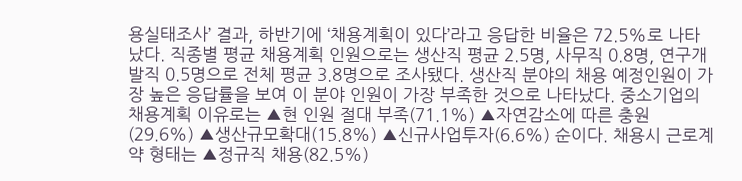용실태조사’ 결과, 하반기에 ‘채용계획이 있다’라고 응답한 비율은 72.5%로 나타났다. 직종별 평균 채용계획 인원으로는 생산직 평균 2.5명, 사무직 0.8명, 연구개발직 0.5명으로 전체 평균 3.8명으로 조사됐다. 생산직 분야의 채용 예정인원이 가장 높은 응답률을 보여 이 분야 인원이 가장 부족한 것으로 나타났다. 중소기업의 채용계획 이유로는 ▲현 인원 절대 부족(71.1%) ▲자연감소에 따른 충원(29.6%) ▲생산규모확대(15.8%) ▲신규사업투자(6.6%) 순이다. 채용시 근로계약 형태는 ▲정규직 채용(82.5%)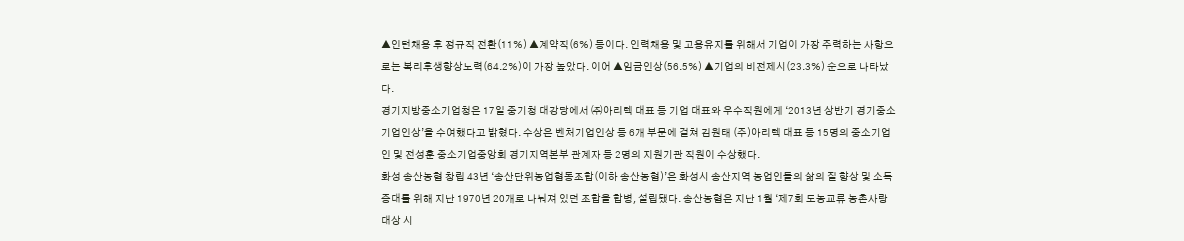▲인턴채용 후 정규직 전환(11%) ▲계약직(6%) 등이다. 인력채용 및 고용유지를 위해서 기업이 가장 주력하는 사항으로는 복리후생향상노력(64.2%)이 가장 높았다. 이어 ▲임금인상(56.5%) ▲기업의 비전제시(23.3%) 순으로 나타났다.
경기지방중소기업청은 17일 중기청 대강당에서 ㈜아리텍 대표 등 기업 대표와 우수직원에게 ‘2013년 상반기 경기중소기업인상’을 수여했다고 밝혔다. 수상은 벤처기업인상 등 6개 부문에 걸쳐 김원태 (주)아리텍 대표 등 15명의 중소기업인 및 전성훈 중소기업중앙회 경기지역본부 관계자 등 2명의 지원기관 직원이 수상했다.
화성 송산농협 창립 43년 ‘송산단위농업협동조합(이하 송산농협)’은 화성시 송산지역 농업인들의 삶의 질 향상 및 소득증대를 위해 지난 1970년 20개로 나눠져 있던 조합을 합병, 설립됐다. 송산농협은 지난 1월 ‘제7회 도농교류 농촌사랑대상 시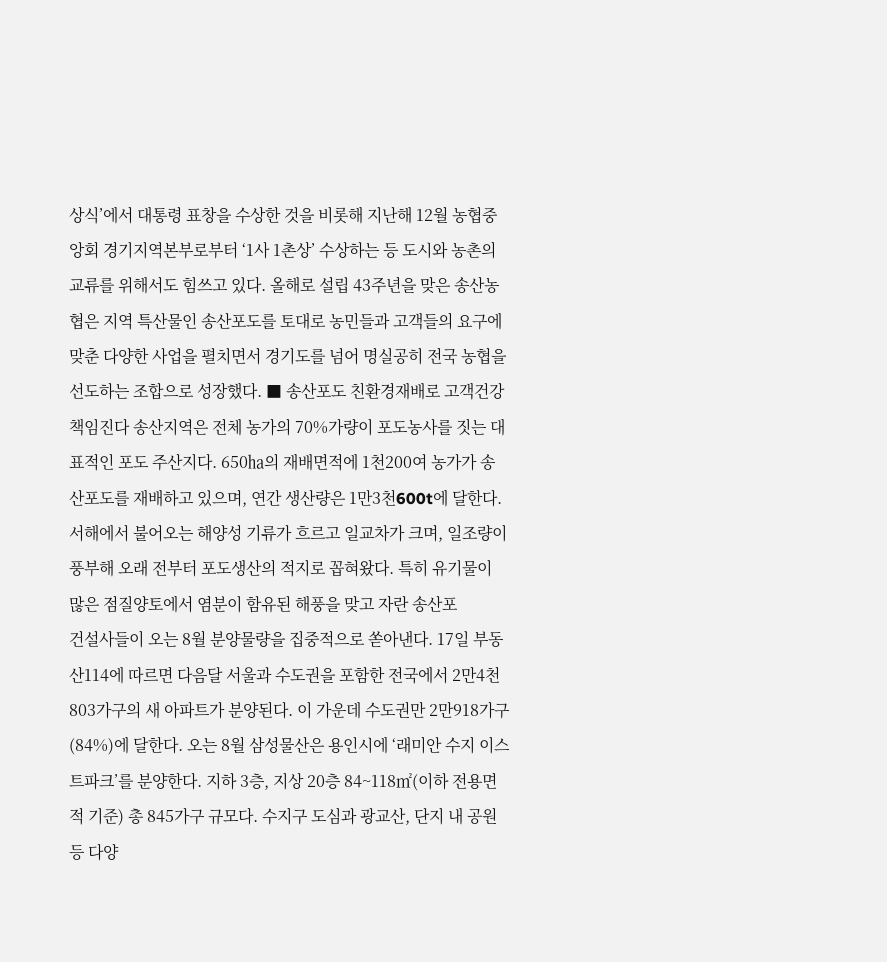상식’에서 대통령 표창을 수상한 것을 비롯해 지난해 12월 농협중앙회 경기지역본부로부터 ‘1사 1촌상’ 수상하는 등 도시와 농촌의 교류를 위해서도 힘쓰고 있다. 올해로 설립 43주년을 맞은 송산농협은 지역 특산물인 송산포도를 토대로 농민들과 고객들의 요구에 맞춘 다양한 사업을 펼치면서 경기도를 넘어 명실공히 전국 농협을 선도하는 조합으로 성장했다. ■ 송산포도 친환경재배로 고객건강 책임진다 송산지역은 전체 농가의 70%가량이 포도농사를 짓는 대표적인 포도 주산지다. 650㏊의 재배면적에 1천200여 농가가 송산포도를 재배하고 있으며, 연간 생산량은 1만3천600t에 달한다. 서해에서 불어오는 해양성 기류가 흐르고 일교차가 크며, 일조량이 풍부해 오래 전부터 포도생산의 적지로 꼽혀왔다. 특히 유기물이 많은 점질양토에서 염분이 함유된 해풍을 맞고 자란 송산포
건설사들이 오는 8월 분양물량을 집중적으로 쏟아낸다. 17일 부동산114에 따르면 다음달 서울과 수도권을 포함한 전국에서 2만4천803가구의 새 아파트가 분양된다. 이 가운데 수도권만 2만918가구(84%)에 달한다. 오는 8월 삼성물산은 용인시에 ‘래미안 수지 이스트파크’를 분양한다. 지하 3층, 지상 20층 84~118㎡(이하 전용면적 기준) 총 845가구 규모다. 수지구 도심과 광교산, 단지 내 공원 등 다양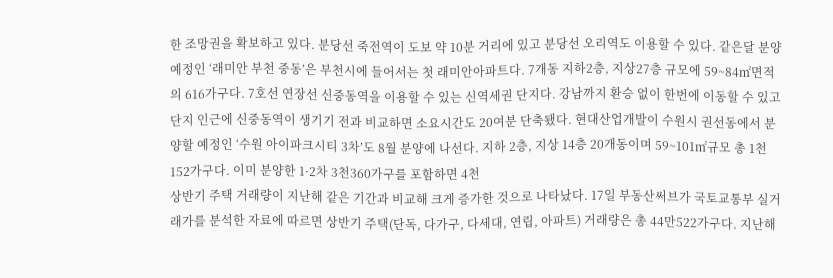한 조망권을 확보하고 있다. 분당선 죽전역이 도보 약 10분 거리에 있고 분당선 오리역도 이용할 수 있다. 같은달 분양 예정인 ‘래미안 부천 중동’은 부천시에 들어서는 첫 래미안아파트다. 7개동 지하2층, 지상27층 규모에 59~84㎡면적의 616가구다. 7호선 연장선 신중동역을 이용할 수 있는 신역세권 단지다. 강남까지 환승 없이 한번에 이동할 수 있고 단지 인근에 신중동역이 생기기 전과 비교하면 소요시간도 20여분 단축됐다. 현대산업개발이 수원시 권선동에서 분양할 예정인 ‘수원 아이파크시티 3차’도 8월 분양에 나선다. 지하 2층, 지상 14층 20개동이며 59~101㎡규모 총 1천152가구다. 이미 분양한 1·2차 3천360가구를 포함하면 4천
상반기 주택 거래량이 지난해 같은 기간과 비교해 크게 증가한 것으로 나타났다. 17일 부동산써브가 국토교통부 실거래가를 분석한 자료에 따르면 상반기 주택(단독, 다가구, 다세대, 연립, 아파트) 거래량은 총 44만522가구다. 지난해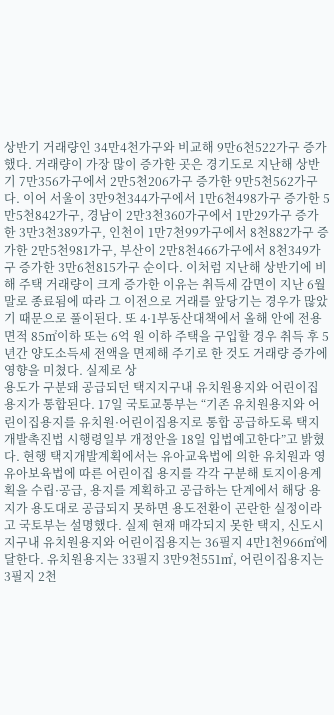상반기 거래량인 34만4천가구와 비교해 9만6천522가구 증가했다. 거래량이 가장 많이 증가한 곳은 경기도로 지난해 상반기 7만356가구에서 2만5천206가구 증가한 9만5천562가구다. 이어 서울이 3만9천344가구에서 1만6천498가구 증가한 5만5천842가구, 경남이 2만3천360가구에서 1만29가구 증가한 3만3천389가구, 인천이 1만7천99가구에서 8천882가구 증가한 2만5천981가구, 부산이 2만8천466가구에서 8천349가구 증가한 3만6천815가구 순이다. 이처럼 지난해 상반기에 비해 주택 거래량이 크게 증가한 이유는 취득세 감면이 지난 6월 말로 종료됨에 따라 그 이전으로 거래를 앞당기는 경우가 많았기 때문으로 풀이된다. 또 4·1부동산대책에서 올해 안에 전용면적 85㎡이하 또는 6억 원 이하 주택을 구입할 경우 취득 후 5년간 양도소득세 전액을 면제해 주기로 한 것도 거래량 증가에 영향을 미쳤다. 실제로 상
용도가 구분돼 공급되던 택지지구내 유치원용지와 어린이집용지가 통합된다. 17일 국토교통부는 “기존 유치원용지와 어린이집용지를 유치원·어린이집용지로 통합 공급하도록 택지개발촉진법 시행령일부 개정안을 18일 입법예고한다”고 밝혔다. 현행 택지개발계획에서는 유아교육법에 의한 유치원과 영유아보육법에 따른 어린이집 용지를 각각 구분해 토지이용계획을 수립·공급, 용지를 계획하고 공급하는 단계에서 해당 용지가 용도대로 공급되지 못하면 용도전환이 곤란한 실정이라고 국토부는 설명했다. 실제 현재 매각되지 못한 택지, 신도시지구내 유치원용지와 어린이집용지는 36필지 4만1천966㎡에 달한다. 유치원용지는 33필지 3만9천551㎡, 어린이집용지는 3필지 2천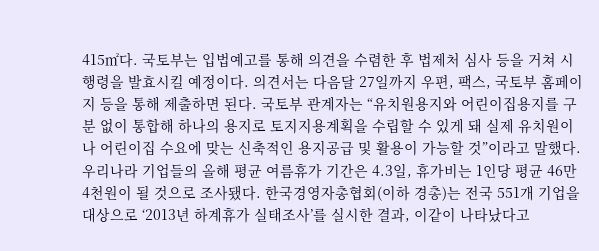415㎡다. 국토부는 입법예고를 통해 의견을 수렴한 후 법제처 심사 등을 거쳐 시행령을 발효시킬 예정이다. 의견서는 다음달 27일까지 우편, 팩스, 국토부 홈페이지 등을 통해 제출하면 된다. 국토부 관계자는 “유치원용지와 어린이집용지를 구분 없이 통합해 하나의 용지로 토지지용계획을 수립할 수 있게 돼 실제 유치원이나 어린이집 수요에 맞는 신축적인 용지공급 및 활용이 가능할 것”이라고 말했다.
우리나라 기업들의 올해 평균 여름휴가 기간은 4.3일, 휴가비는 1인당 평균 46만4천원이 될 것으로 조사됐다. 한국경영자총협회(이하 경총)는 전국 551개 기업을 대상으로 ‘2013년 하계휴가 실태조사’를 실시한 결과, 이같이 나타났다고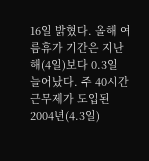16일 밝혔다. 올해 여름휴가 기간은 지난해(4일)보다 0.3일 늘어났다. 주 40시간 근무제가 도입된 2004년(4.3일)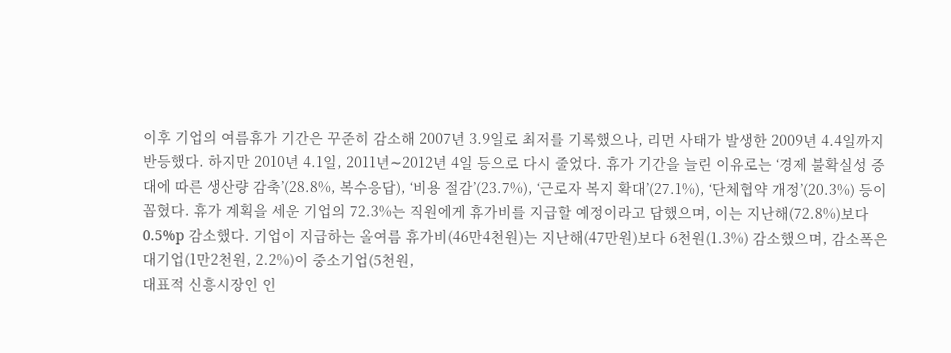이후 기업의 여름휴가 기간은 꾸준히 감소해 2007년 3.9일로 최저를 기록했으나, 리먼 사태가 발생한 2009년 4.4일까지 반등했다. 하지만 2010년 4.1일, 2011년∼2012년 4일 등으로 다시 줄었다. 휴가 기간을 늘린 이유로는 ‘경제 불확실성 증대에 따른 생산량 감축’(28.8%, 복수응답), ‘비용 절감’(23.7%), ‘근로자 복지 확대’(27.1%), ‘단체협약 개정’(20.3%) 등이 꼽혔다. 휴가 계획을 세운 기업의 72.3%는 직원에게 휴가비를 지급할 예정이라고 답했으며, 이는 지난해(72.8%)보다 0.5%p 감소했다. 기업이 지급하는 올여름 휴가비(46만4천원)는 지난해(47만원)보다 6천원(1.3%) 감소했으며, 감소폭은 대기업(1만2천원, 2.2%)이 중소기업(5천원,
대표적 신흥시장인 인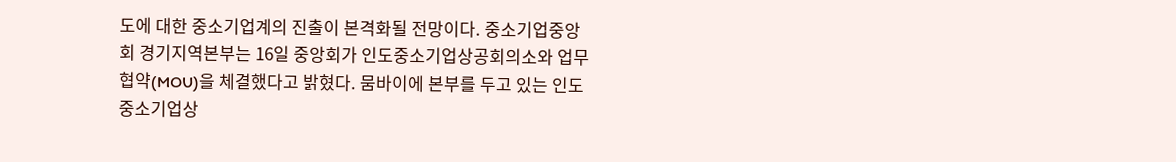도에 대한 중소기업계의 진출이 본격화될 전망이다. 중소기업중앙회 경기지역본부는 16일 중앙회가 인도중소기업상공회의소와 업무협약(MOU)을 체결했다고 밝혔다. 뭄바이에 본부를 두고 있는 인도중소기업상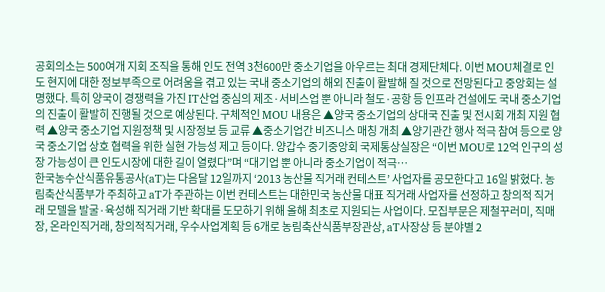공회의소는 500여개 지회 조직을 통해 인도 전역 3천600만 중소기업을 아우르는 최대 경제단체다. 이번 MOU체결로 인도 현지에 대한 정보부족으로 어려움을 겪고 있는 국내 중소기업의 해외 진출이 활발해 질 것으로 전망된다고 중앙회는 설명했다. 특히 양국이 경쟁력을 가진 IT산업 중심의 제조·서비스업 뿐 아니라 철도·공항 등 인프라 건설에도 국내 중소기업의 진출이 활발히 진행될 것으로 예상된다. 구체적인 MOU 내용은 ▲양국 중소기업의 상대국 진출 및 전시회 개최 지원 협력 ▲양국 중소기업 지원정책 및 시장정보 등 교류 ▲중소기업간 비즈니스 매칭 개최 ▲양기관간 행사 적극 참여 등으로 양국 중소기업 상호 협력을 위한 실현 가능성 제고 등이다. 양갑수 중기중앙회 국제통상실장은 “이번 MOU로 12억 인구의 성장 가능성이 큰 인도시장에 대한 길이 열렸다”며 “대기업 뿐 아니라 중소기업이 적극…
한국농수산식품유통공사(aT)는 다음달 12일까지 ‘2013 농산물 직거래 컨테스트’ 사업자를 공모한다고 16일 밝혔다. 농림축산식품부가 주최하고 aT가 주관하는 이번 컨테스트는 대한민국 농산물 대표 직거래 사업자를 선정하고 창의적 직거래 모델을 발굴·육성해 직거래 기반 확대를 도모하기 위해 올해 최초로 지원되는 사업이다. 모집부문은 제철꾸러미, 직매장, 온라인직거래, 창의적직거래, 우수사업계획 등 6개로 농림축산식품부장관상, aT사장상 등 분야별 2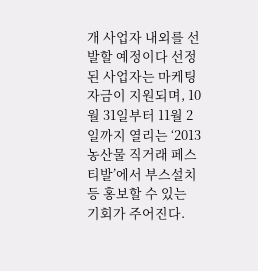개 사업자 내외를 선발할 예정이다 선정된 사업자는 마케팅 자금이 지원되며, 10월 31일부터 11월 2일까지 열리는 ‘2013 농산물 직거래 페스티발’에서 부스설치 등 홍보할 수 있는 기회가 주어진다.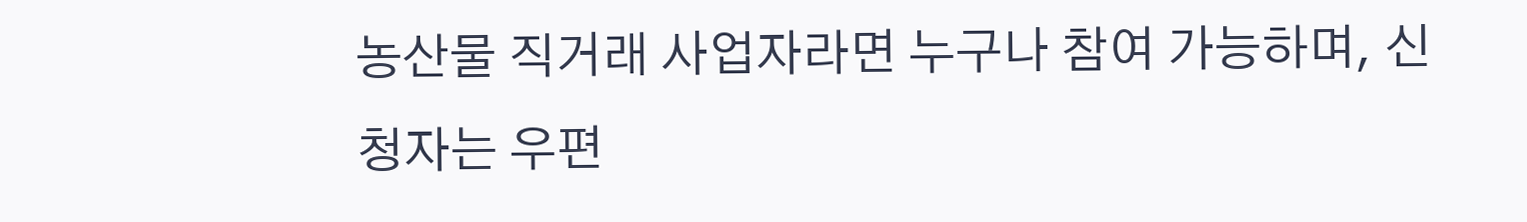농산물 직거래 사업자라면 누구나 참여 가능하며, 신청자는 우편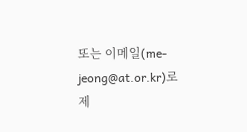또는 이메일(me-jeong@at.or.kr)로 제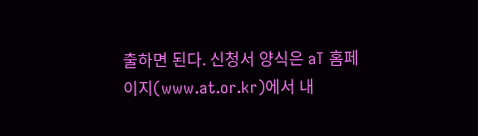출하면 된다. 신청서 양식은 aT 홈페이지(www.at.or.kr)에서 내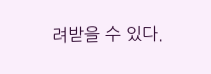려받을 수 있다.